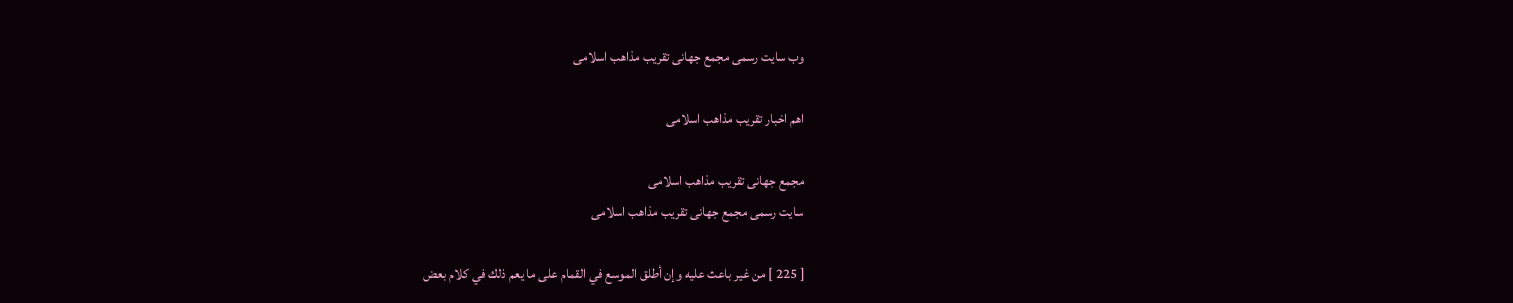وب سایت رسمی مجمع جهانى تقريب مذاهب اسلامى

اهم اخبار تقریب مذاهب اسلامی

مجمع جهانى تقريب مذاهب اسلامى
سایت رسمی مجمع جهانى تقريب مذاهب اسلامى

[ 225 ] من غير باعث عليه وإن أطلق الموسع في القمام على ما يعم ذلك في كلام بعض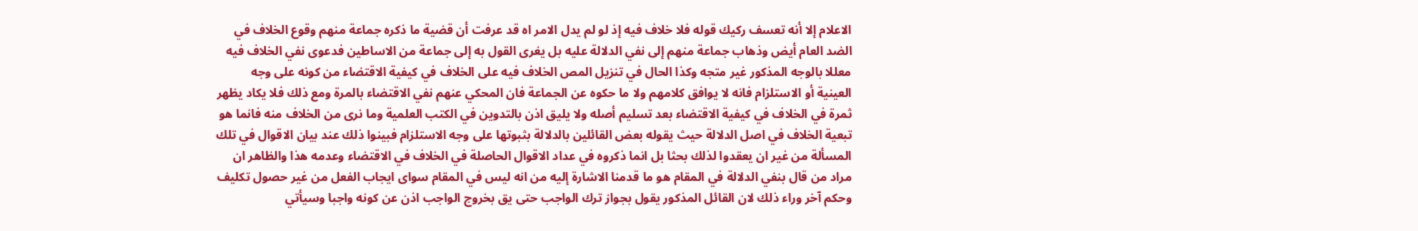الاعلام إلا أنه تعسف ركيك قوله فلا خلاف فيه إذ لو لم يدل الامر اه قد عرفت أن قضية ما ذكره جماعة منهم وقوع الخلاف في الضد العام أيض وذهاب جماعة منهم إلى نفي الدلالة عليه بل يغرى القول به إلى جماعة من الاساطين فدعوى نفي الخلاف فيه معللا بالوجه المذكور غير متجه وكذا الحال في تنزيل المص الخلاف فيه على الخلاف في كيفية الاقتضاء من كونه على وجه العينية أو الاستلزام فانه لا يوافق كلامهم ولا ما حكوه عن الجماعة فان المحكي عنهم نفي الاقتضاء بالمرة ومع ذلك فلا يكاد يظهر ثمرة في الخلاف في كيفية الاقتضاء بعد تسليم أصله ولا يليق اذن بالتدوين في الكتب العلمية وما نرى من الخلاف منه فانما هو تبعية الخلاف في اصل الدلالة حيث يقوله بعض القائلين بالدلالة بثبوتها على وجه الاستلزام فبينوا ذلك عند بيان الاقوال في تلك المسألة من غير ان يعقدوا لذلك بحثا بل انما ذكروه في عداد الاقوال الحاصلة في الخلاف في الاقتضاء وعدمه هذا والظاهر ان مراد من قال بنفي الدلالة في المقام هو ما قدمنا الاشارة إليه من انه ليس في المقام سواى ايجاب الفعل من غير حصول تكليف وحكم آخر وراء ذلك لان القائل المذكور يقول بجواز ترك الواجب حتى يق بخروج الواجب اذن عن كونه واجبا وسيأتي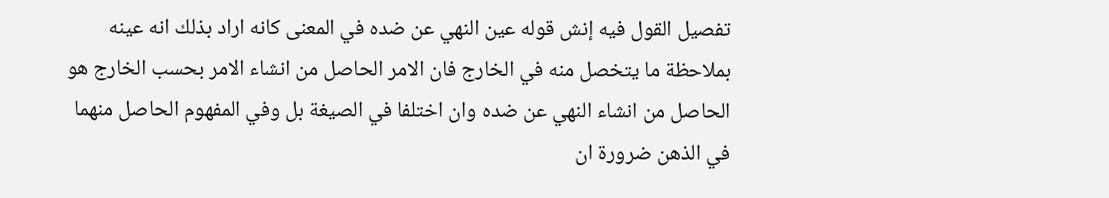تفصيل القول فيه إنش قوله عين النهي عن ضده في المعنى كانه اراد بذلك انه عينه بملاحظة ما يتخصل منه في الخارج فان الامر الحاصل من انشاء الامر بحسب الخارج هو الحاصل من انشاء النهي عن ضده وان اختلفا في الصيغة بل وفي المفهوم الحاصل منهما في الذهن ضرورة ان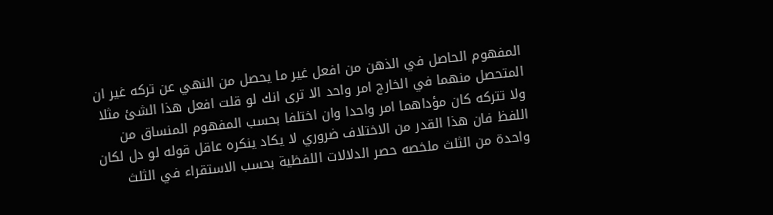المفهوم الحاصل في الذهن من افعل غير ما يحصل من النهي عن تركه غير ان المتحصل منهما في الخارج امر واحد الا ترى انك لو قلت افعل هذا الشئ مثلا ولا تتركه كان مؤداهما امر واحدا وان اختلفا بحسب المفهوم المنساق من اللفظ فان هذا القدر من الاختلاف ضروري لا يكاد ينكره عاقل قوله لو دل لكان واحدة من الثلث ملخصه حصر الدلالات اللفظية بحسب الاستقراء في الثلث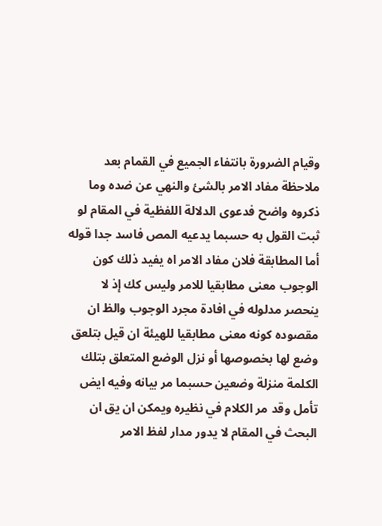وقيام الضرورة بانتفاء الجميع في القمام بعد ملاحظة مفاد الامر بالشئ والنهي عن ضده وما ذكروه واضح فدعوى الدلالة اللفظية في المقام لو ثبت القول به حسبما يدعيه المص فاسد جدا قوله أما المطابقة فلان مفاد الامر اه يفيد ذلك كون الوجوب معنى مطابقيا للامر وليس كك إذ لا ينحصر مدلوله في افادة مجرد الوجوب والظ ان مقصوده كونه معنى مطابقيا للهيئة ان قيل بتلعق وضع لها بخصوصها أو نزل الوضع المتعلق بتلك الكلمة منزلة وضعين حسبما مر بيانه وفيه ايض تأمل وقد مر الكلام في نظيره ويمكن ان يق ان البحث في المقام لا يدور مدار لفظ الامر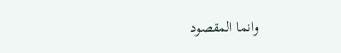وانما المقصود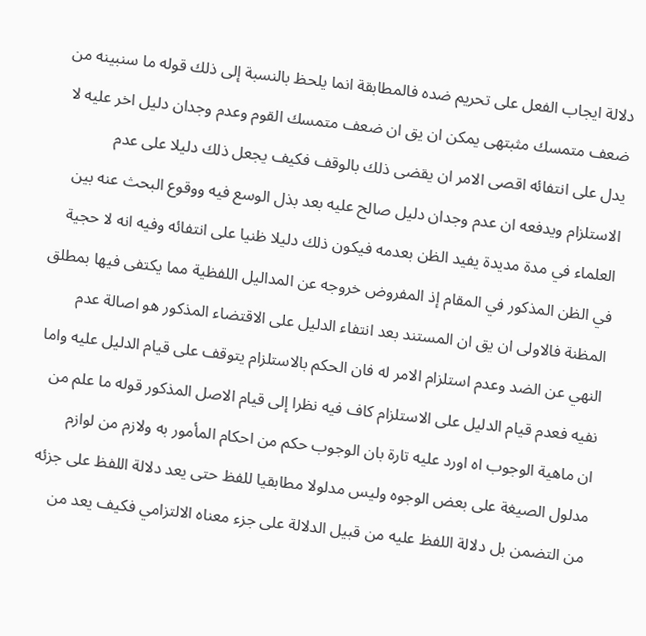دلالة ايجاب الفعل على تحريم ضده فالمطابقة انما يلحظ بالنسبة إلى ذلك قوله ما سنبينه من ضعف متمسك مثبتهى يمكن ان يق ان ضعف متمسك القوم وعدم وجدان دليل اخر عليه لا يدل على انتفائه اقصى الامر ان يقضى ذلك بالوقف فكيف يجعل ذلك دليلا على عدم الاستلزام ويدفعه ان عدم وجدان دليل صالح عليه بعد بذل الوسع فيه ووقوع البحث عنه بين العلماء في مدة مديدة يفيد الظن بعدمه فيكون ذلك دليلا ظنيا على انتفائه وفيه انه لا حجية في الظن المذكور في المقام إذ المفروض خروجه عن المداليل اللفظية مما يكتفى فيها بمطلق المظنة فالاولى ان يق ان المستند بعد انتفاء الدليل على الاقتضاء المذكور هو اصالة عدم النهي عن الضد وعدم استلزام الامر له فان الحكم بالاستلزام يتوقف على قيام الدليل عليه واما نفيه فعدم قيام الدليل على الاستلزام كاف فيه نظرا إلى قيام الاصل المذكور قوله ما علم من ان ماهية الوجوب اه اورد عليه تارة بان الوجوب حكم من احكام المأمور به ولازم من لوازم مدلول الصيغة على بعض الوجوه وليس مدلولا مطابقيا للفظ حتى يعد دلالة اللفظ على جزئه من التضمن بل دلالة اللفظ عليه من قبيل الدلالة على جزء معناه الالتزامي فكيف يعد من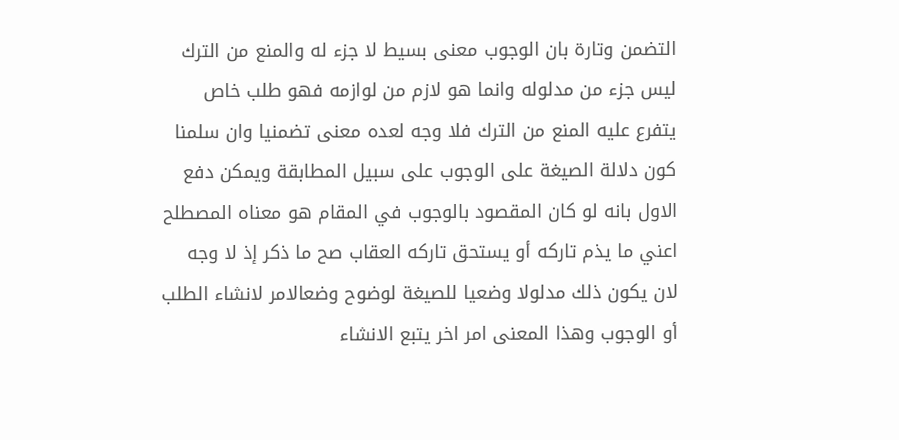التضمن وتارة بان الوجوب معنى بسيط لا جزء له والمنع من الترك ليس جزء من مدلوله وانما هو لازم من لوازمه فهو طلب خاص يتفرع عليه المنع من الترك فلا وجه لعده معنى تضمنيا وان سلمنا كون دلالة الصيغة على الوجوب على سبيل المطابقة ويمكن دفع الاول بانه لو كان المقصود بالوجوب في المقام هو معناه المصطلح اعني ما يذم تاركه أو يستحق تاركه العقاب صح ما ذكر إذ لا وجه لان يكون ذلك مدلولا وضعيا للصيغة لوضوح وضعالامر لانشاء الطلب أو الوجوب وهذا المعنى امر اخر يتبع الانشاء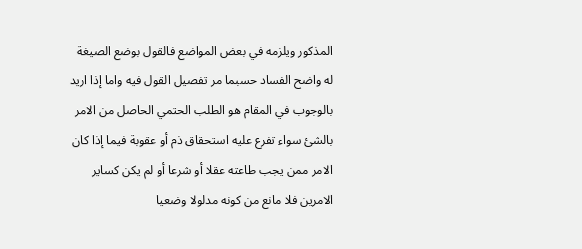المذكور ويلزمه في بعض المواضع فالقول بوضع الصيغة له واضح الفساد حسبما مر تفصيل القول فيه واما إذا اريد بالوجوب في المقام هو الطلب الحتمي الحاصل من الامر بالشئ سواء تفرع عليه استحقاق ذم أو عقوبة فيما إذا كان الامر ممن يجب طاعته عقلا أو شرعا أو لم يكن كساير الامرين فلا مانع من كونه مدلولا وضعيا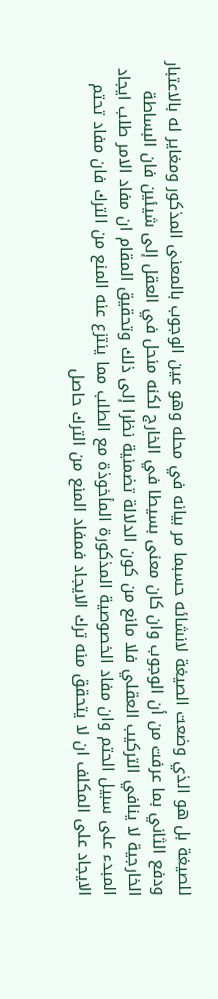للصيغة بل هو الذي وضعت الصيغة لانشائه حسبما مر بيانه في محله وهو عين الوجوب بالمعنى المذكور ومغاير له بالاعتبار ودفع الثاني بما عرفت من أن الوجوب وان كان معنى بسيطا في الخارج لكنه منحل في العقل إلى شيئين فان البساطة الخارجية لا ينافي التركيب العقلي فلا مانع من كون الدلالة تضمنية نظرا إلى ذلك وتحقيق المقام ان مفاد الامر طلب ايجاد المبدء على سبيل الحتم وان مفاد الخصوصية المذكورة المأخوذة مع الطلب مما ينتزع عنه المنع من الترك فان مفاد تحتم الايجاد على المكلف ان لا يتحقق منه ترك الايجاد فمفاد المنع من الترك حاصل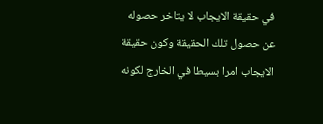في حقيقة الايجاب لا يتاخر حصوله عن حصول تلك الحقيقة وكون حقيقة الايجاب امرا بسيطا في الخارج لكونه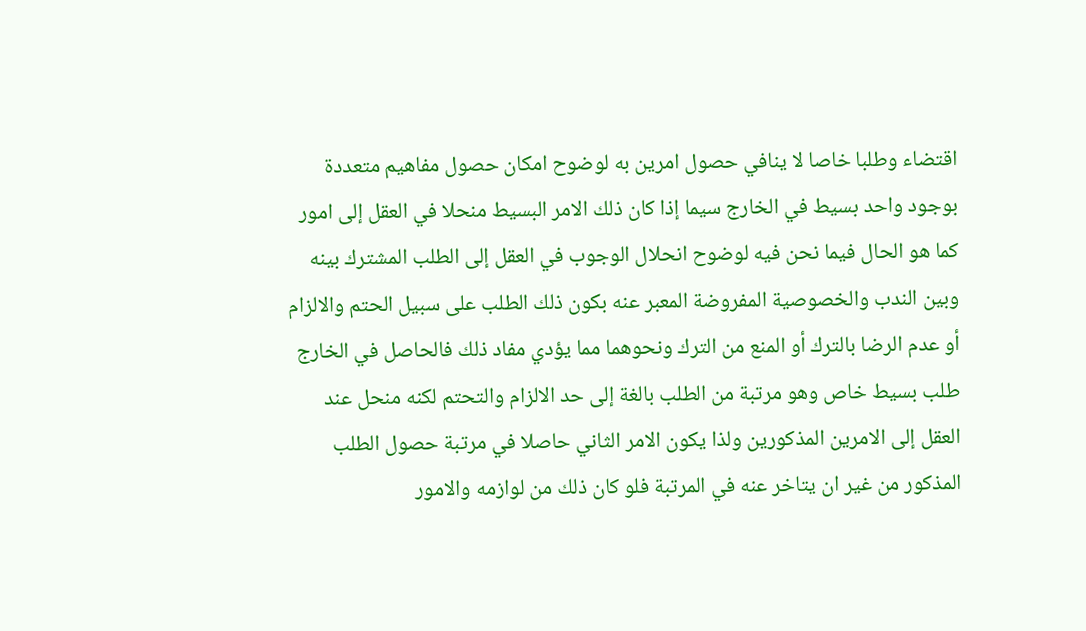اقتضاء وطلبا خاصا لا ينافي حصول امرين به لوضوح امكان حصول مفاهيم متعددة بوجود واحد بسيط في الخارج سيما إذا كان ذلك الامر البسيط منحلا في العقل إلى امور كما هو الحال فيما نحن فيه لوضوح انحلال الوجوب في العقل إلى الطلب المشترك بينه وبين الندب والخصوصية المفروضة المعبر عنه بكون ذلك الطلب على سبيل الحتم والالزام أو عدم الرضا بالترك أو المنع من الترك ونحوهما مما يؤدي مفاد ذلك فالحاصل في الخارج طلب بسيط خاص وهو مرتبة من الطلب بالغة إلى حد الالزام والتحتم لكنه منحل عند العقل إلى الامرين المذكورين ولذا يكون الامر الثاني حاصلا في مرتبة حصول الطلب المذكور من غير ان يتاخر عنه في المرتبة فلو كان ذلك من لوازمه والامور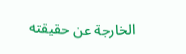الخارجة عن حقيقته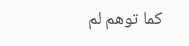كما توهم لم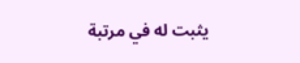يثبت له في مرتبة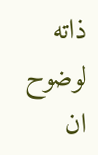ذاته لوضوح ان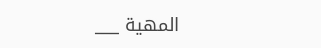المهية ___